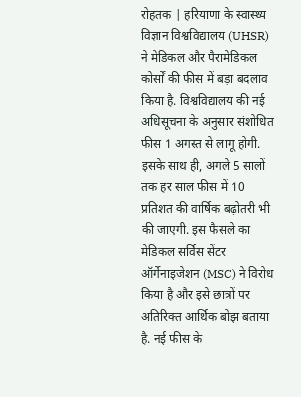रोहतक | हरियाणा के स्वास्थ्य विज्ञान विश्वविद्यालय (UHSR) ने मेडिकल और पैरामेडिकल कोर्सों की फीस में बड़ा बदलाव किया है. विश्वविद्यालय की नई अधिसूचना के अनुसार संशोधित फीस 1 अगस्त से लागू होगी. इसके साथ ही, अगले 5 सालों तक हर साल फीस में 10 प्रतिशत की वार्षिक बढ़ोतरी भी की जाएगी. इस फैसले का मेडिकल सर्विस सेंटर ऑर्गेनाइजेशन (MSC) ने विरोध किया है और इसे छात्रों पर अतिरिक्त आर्थिक बोझ बताया है. नई फीस के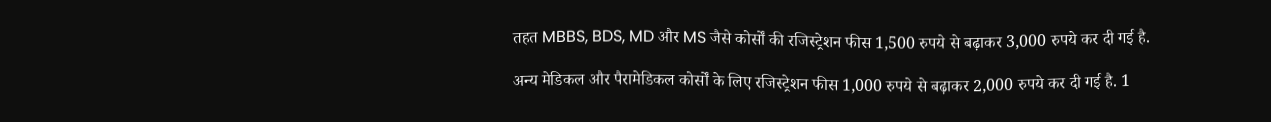तहत MBBS, BDS, MD और MS जैसे कोर्सों की रजिस्ट्रेशन फीस 1,500 रुपये से बढ़ाकर 3,000 रुपये कर दी गई है.

अन्य मेडिकल और पैरामेडिकल कोर्सों के लिए रजिस्ट्रेशन फीस 1,000 रुपये से बढ़ाकर 2,000 रुपये कर दी गई है. 1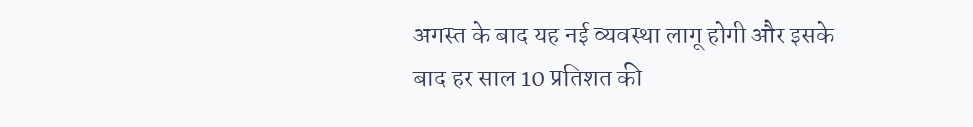अगस्त के बाद यह नई व्यवस्था लागू होगी और इसके बाद हर साल 10 प्रतिशत की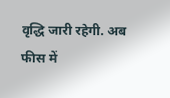वृद्धि जारी रहेगी. अब फीस में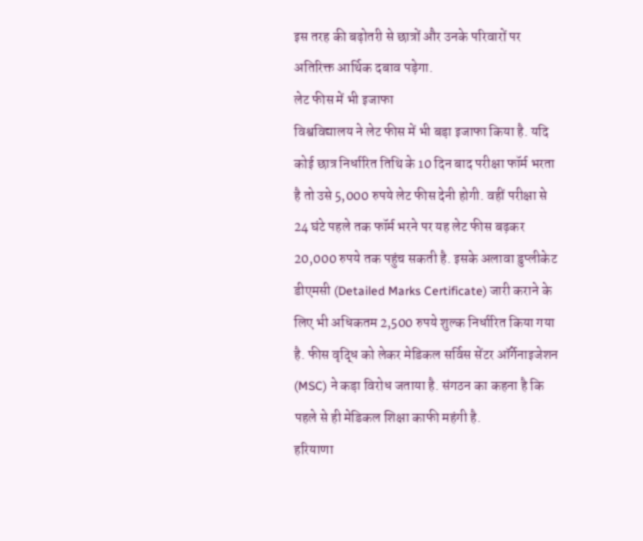इस तरह की बढ़ोतरी से छात्रों और उनके परिवारों पर अतिरिक्त आर्थिक दबाव पड़ेगा.
लेट फीस में भी इजाफा
विश्वविद्यालय ने लेट फीस में भी बड़ा इजाफा किया है. यदि कोई छात्र निर्धारित तिथि के 10 दिन बाद परीक्षा फॉर्म भरता है तो उसे 5,000 रुपये लेट फीस देनी होगी. वहीं परीक्षा से 24 घंटे पहले तक फॉर्म भरने पर यह लेट फीस बढ़कर 20,000 रुपये तक पहुंच सकती है. इसके अलावा डुप्लीकेट डीएमसी (Detailed Marks Certificate) जारी कराने के लिए भी अधिकतम 2,500 रुपये शुल्क निर्धारित किया गया है. फीस वृद्धि को लेकर मेडिकल सर्विस सेंटर ऑर्गेनाइजेशन (MSC) ने कड़ा विरोध जताया है. संगठन का कहना है कि पहले से ही मेडिकल शिक्षा काफी महंगी है.
हरियाणा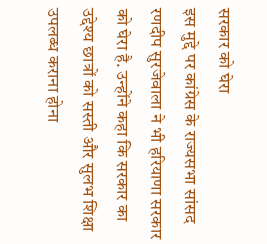सरकार को घेरा
इस मुद्दे पर कांग्रेस के राज्यसभा सांसद रणदीप सुरजेवाला ने भी हरियाणा सरकार को घेरा है. उन्होंने कहा कि सरकार का उद्देश्य छात्रों को सस्ती और सुलभ शिक्षा उपलब्ध कराना होना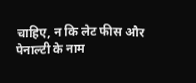चाहिए, न कि लेट फीस और पेनाल्टी के नाम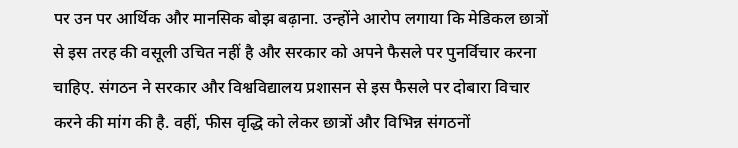पर उन पर आर्थिक और मानसिक बोझ बढ़ाना. उन्होंने आरोप लगाया कि मेडिकल छात्रों से इस तरह की वसूली उचित नहीं है और सरकार को अपने फैसले पर पुनर्विचार करना चाहिए. संगठन ने सरकार और विश्वविद्यालय प्रशासन से इस फैसले पर दोबारा विचार करने की मांग की है. वहीं, फीस वृद्धि को लेकर छात्रों और विभिन्न संगठनों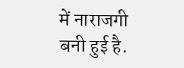में नाराजगी बनी हुई है.